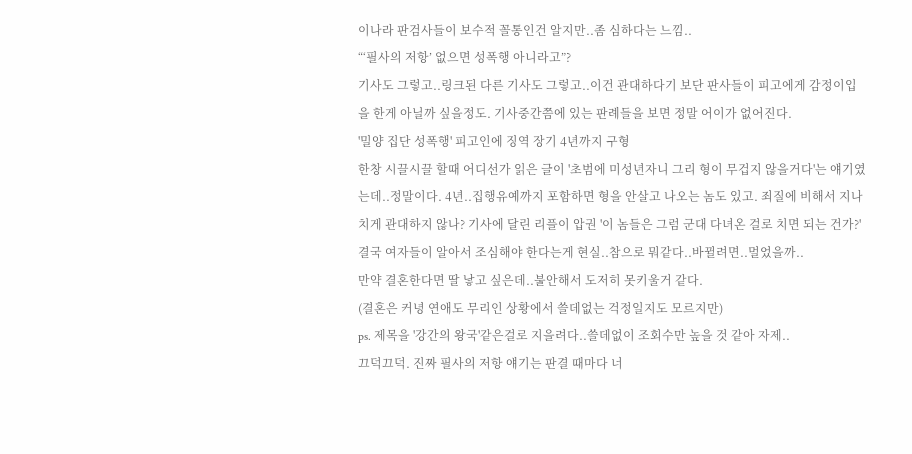이나라 판검사들이 보수적 꼴통인건 알지만..좀 심하다는 느낌..
“‘필사의 저항’ 없으면 성폭행 아니라고”?
기사도 그렇고..링크된 다른 기사도 그렇고..이건 관대하다기 보단 판사들이 피고에게 감정이입을 한게 아닐까 싶을정도. 기사중간쯤에 있는 판례들을 보면 정말 어이가 없어진다.
'밀양 집단 성폭행' 피고인에 징역 장기 4년까지 구형
한창 시끌시끌 할때 어디선가 읽은 글이 '초범에 미성년자니 그리 형이 무겁지 않을거다'는 얘기였는데..정말이다. 4년..집행유예까지 포함하면 형을 안살고 나오는 놈도 있고. 죄질에 비해서 지나치게 관대하지 않나? 기사에 달린 리플이 압권 '이 놈들은 그럼 군대 다녀온 걸로 치면 되는 건가?'
결국 여자들이 알아서 조심해야 한다는게 현실..참으로 뭐같다..바뀔려면..멀었을까..
만약 결혼한다면 딸 낳고 싶은데..불안해서 도저히 못키울거 같다.
(결혼은 커녕 연애도 무리인 상황에서 쓸데없는 걱정일지도 모르지만)
ps. 제목을 '강간의 왕국'같은걸로 지을려다..쓸데없이 조회수만 높을 것 같아 자제..
끄덕끄덕. 진짜 필사의 저항 얘기는 판결 때마다 너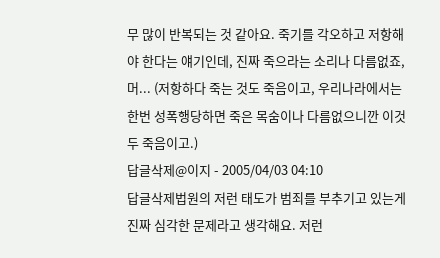무 많이 반복되는 것 같아요. 죽기를 각오하고 저항해야 한다는 얘기인데, 진짜 죽으라는 소리나 다름없죠, 머... (저항하다 죽는 것도 죽음이고, 우리나라에서는 한번 성폭행당하면 죽은 목숨이나 다름없으니깐 이것두 죽음이고.)
답글삭제@이지 - 2005/04/03 04:10
답글삭제법원의 저런 태도가 범죄를 부추기고 있는게 진짜 심각한 문제라고 생각해요. 저런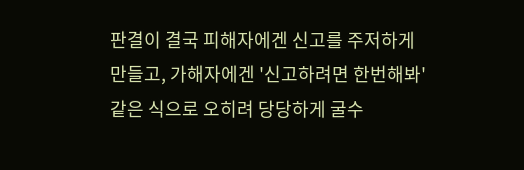판결이 결국 피해자에겐 신고를 주저하게 만들고, 가해자에겐 '신고하려면 한번해봐'같은 식으로 오히려 당당하게 굴수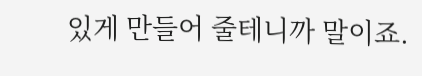있게 만들어 줄테니까 말이죠.